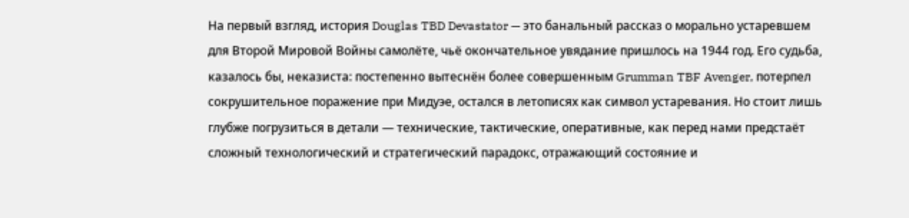На первый взгляд, история Douglas TBD Devastator — это банальный рассказ о морально устаревшем для Второй Мировой Войны самолёте, чьё окончательное увядание пришлось на 1944 год. Его судьба, казалось бы, неказиста: постепенно вытеснён более совершенным Grumman TBF Avenger, потерпел сокрушительное поражение при Мидуэе, остался в летописях как символ устаревания. Но стоит лишь глубже погрузиться в детали — технические, тактические, оперативные, как перед нами предстаёт сложный технологический и стратегический парадокс, отражающий состояние и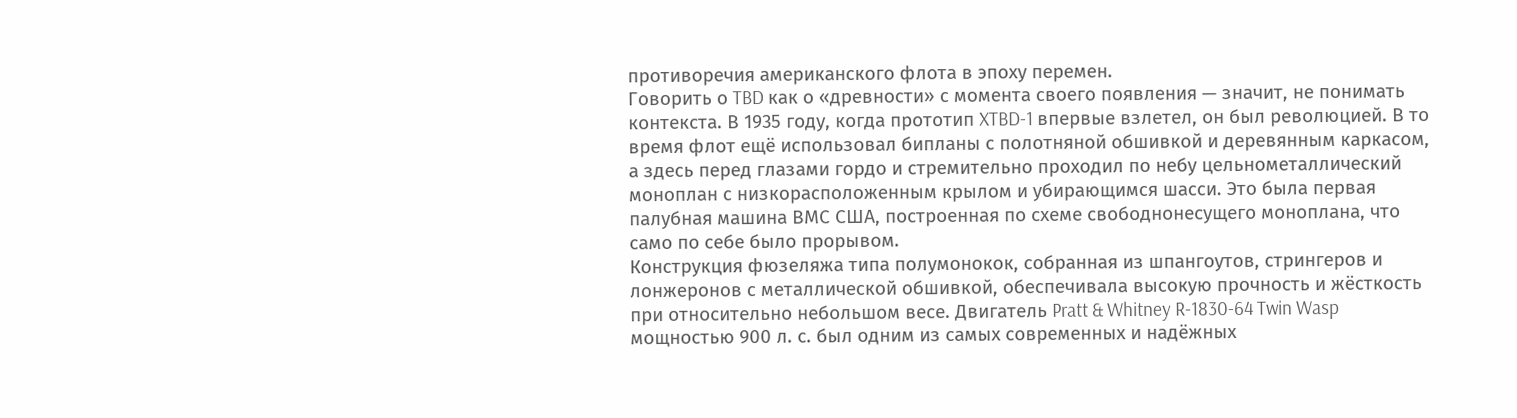противоречия американского флота в эпоху перемен.
Говорить о TBD как о «древности» с момента своего появления — значит, не понимать контекста. В 1935 году, когда прототип XTBD-1 впервые взлетел, он был революцией. В то время флот ещё использовал бипланы с полотняной обшивкой и деревянным каркасом, а здесь перед глазами гордо и стремительно проходил по небу цельнометаллический моноплан с низкорасположенным крылом и убирающимся шасси. Это была первая палубная машина ВМС США, построенная по схеме свободнонесущего моноплана, что само по себе было прорывом.
Конструкция фюзеляжа типа полумонокок, собранная из шпангоутов, стрингеров и лонжеронов с металлической обшивкой, обеспечивала высокую прочность и жёсткость при относительно небольшом весе. Двигатель Pratt & Whitney R-1830-64 Twin Wasp мощностью 900 л. с. был одним из самых современных и надёжных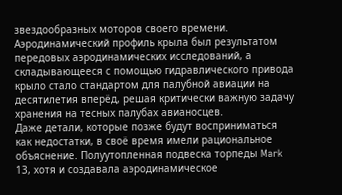звездообразных моторов своего времени.
Аэродинамический профиль крыла был результатом передовых аэродинамических исследований, а складывающееся с помощью гидравлического привода крыло стало стандартом для палубной авиации на десятилетия вперёд, решая критически важную задачу хранения на тесных палубах авианосцев.
Даже детали, которые позже будут восприниматься как недостатки, в своё время имели рациональное объяснение. Полуутопленная подвеска торпеды Mark 13, хотя и создавала аэродинамическое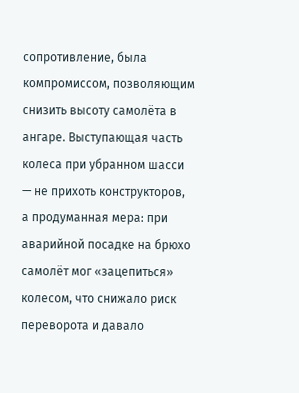сопротивление, была компромиссом, позволяющим снизить высоту самолёта в ангаре. Выступающая часть колеса при убранном шасси — не прихоть конструкторов, а продуманная мера: при аварийной посадке на брюхо самолёт мог «зацепиться» колесом, что снижало риск переворота и давало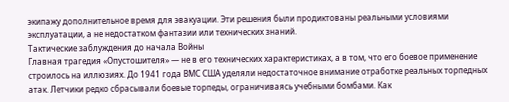экипажу дополнительное время для эвакуации. Эти решения были продиктованы реальными условиями эксплуатации, а не недостатком фантазии или технических знаний.
Тактические заблуждения до начала Войны
Главная трагедия «Опустошителя» — не в его технических характеристиках, а в том, что его боевое применение строилось на иллюзиях. До 1941 года ВМС США уделяли недостаточное внимание отработке реальных торпедных атак. Летчики редко сбрасывали боевые торпеды, ограничиваясь учебными бомбами. Как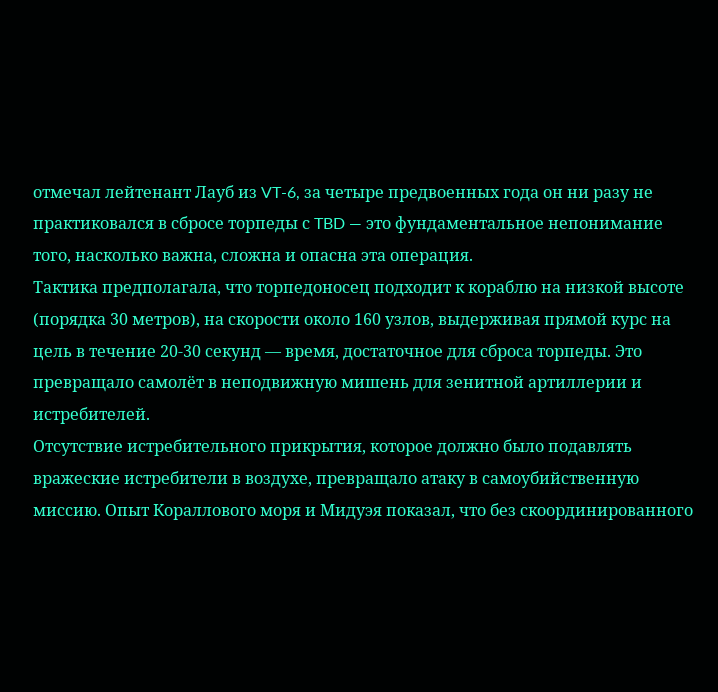отмечал лейтенант Лауб из VT-6, за четыре предвоенных года он ни разу не практиковался в сбросе торпеды с TBD — это фундаментальное непонимание того, насколько важна, сложна и опасна эта операция.
Тактика предполагала, что торпедоносец подходит к кораблю на низкой высоте (порядка 30 метров), на скорости около 160 узлов, выдерживая прямой курс на цель в течение 20-30 секунд — время, достаточное для сброса торпеды. Это превращало самолёт в неподвижную мишень для зенитной артиллерии и истребителей.
Отсутствие истребительного прикрытия, которое должно было подавлять вражеские истребители в воздухе, превращало атаку в самоубийственную миссию. Опыт Кораллового моря и Мидуэя показал, что без скоординированного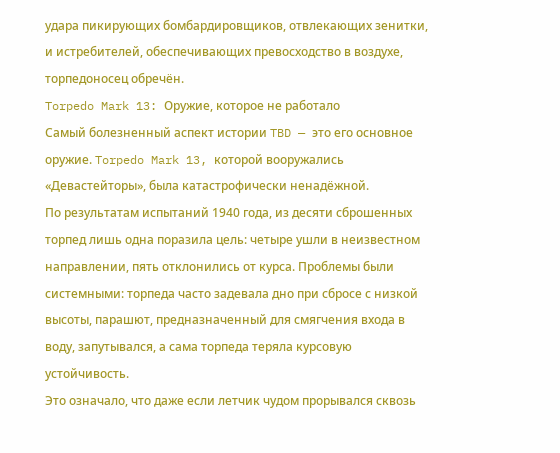удара пикирующих бомбардировщиков, отвлекающих зенитки, и истребителей, обеспечивающих превосходство в воздухе, торпедоносец обречён.
Torpedo Mark 13: Оружие, которое не работало
Самый болезненный аспект истории TBD — это его основное оружие. Torpedo Mark 13, которой вооружались «Девастейторы», была катастрофически ненадёжной.
По результатам испытаний 1940 года, из десяти сброшенных торпед лишь одна поразила цель: четыре ушли в неизвестном направлении, пять отклонились от курса. Проблемы были системными: торпеда часто задевала дно при сбросе с низкой высоты, парашют, предназначенный для смягчения входа в воду, запутывался, а сама торпеда теряла курсовую устойчивость.
Это означало, что даже если летчик чудом прорывался сквозь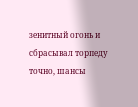зенитный огонь и сбрасывал торпеду точно, шансы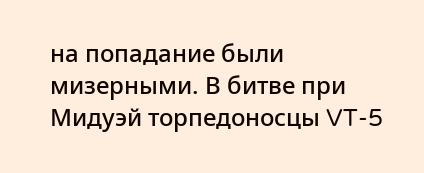на попадание были мизерными. В битве при Мидуэй торпедоносцы VT-5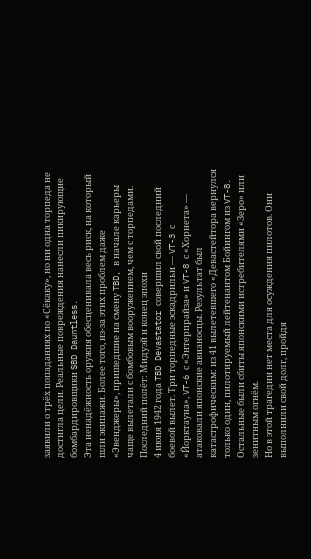заявили о трёх попаданиях по «Сёкаку», но ни одна торпеда не достигла цели. Реальные повреждения нанесли пикирующие бомбардировщики SBD Dauntless.
Эта ненадёжность оружия обесценивала весь риск, на который шли экипажи. Более того, из-за этих проблем даже «Эвенджеры», пришедшие на смену TBD, в начале карьеры чаще вылетали с бомбовым вооружением, чем с торпедами.
Последний полёт: Мидуэй и конец эпохи
4 июня 1942 года TBD Devastator совершил свой последний боевой вылет. Три торпедные эскадрильи — VT-3 с «Йорктауна», VT-6 с «Энтерпрайза» и VT-8 с «Хорнета» — атаковали японские авианосцы. Результат был катастрофическим: из 41 вылетевшего «Девастейтора вернулся только один, пилотируемый лейтенантом Бойингом из VT-8. Остальные были сбиты японскими истребителями «Зеро» или зенитным огнём.
Но в этой трагедии нет места для осуждения пилотов. Они выполнили свой долг, пройдя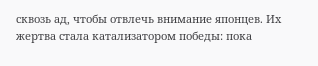сквозь ад, чтобы отвлечь внимание японцев. Их жертва стала катализатором победы: пока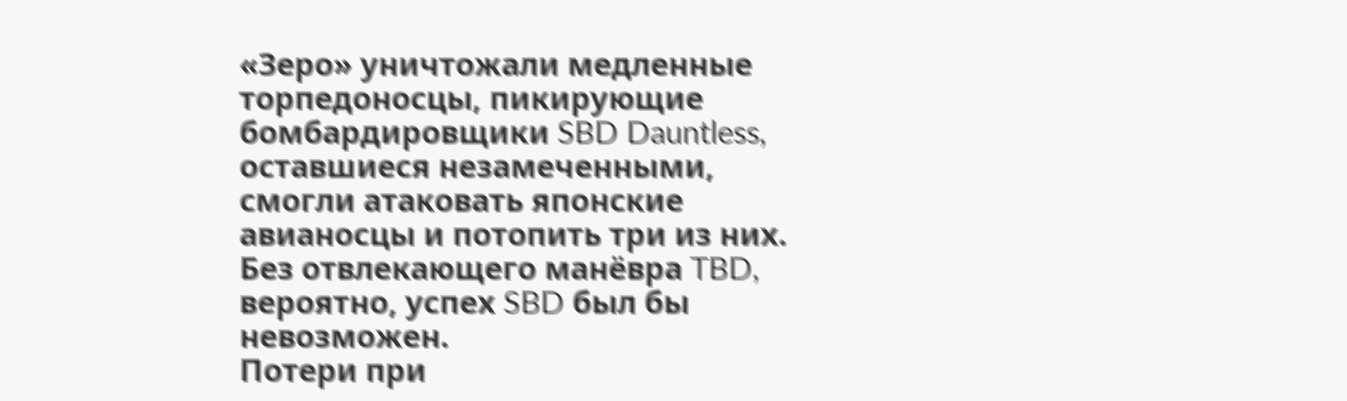«Зеро» уничтожали медленные торпедоносцы, пикирующие бомбардировщики SBD Dauntless, оставшиеся незамеченными, смогли атаковать японские авианосцы и потопить три из них. Без отвлекающего манёвра TBD, вероятно, успех SBD был бы невозможен.
Потери при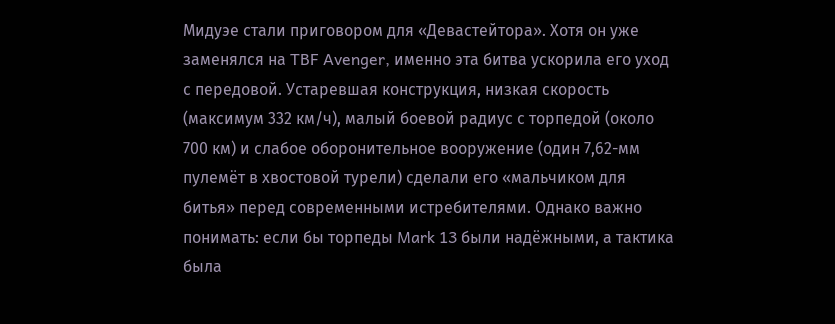Мидуэе стали приговором для «Девастейтора». Хотя он уже заменялся на TBF Avenger, именно эта битва ускорила его уход с передовой. Устаревшая конструкция, низкая скорость (максимум 332 км/ч), малый боевой радиус с торпедой (около 700 км) и слабое оборонительное вооружение (один 7,62-мм пулемёт в хвостовой турели) сделали его «мальчиком для битья» перед современными истребителями. Однако важно понимать: если бы торпеды Mark 13 были надёжными, а тактика была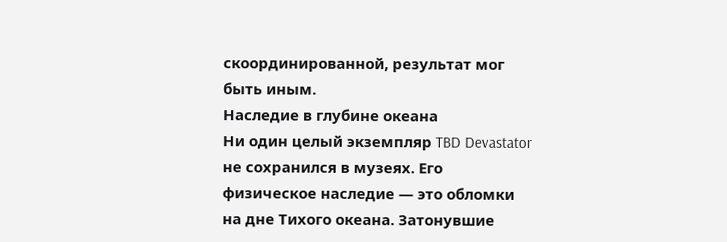скоординированной, результат мог быть иным.
Наследие в глубине океана
Ни один целый экземпляр TBD Devastator не сохранился в музеях. Его физическое наследие — это обломки на дне Тихого океана. Затонувшие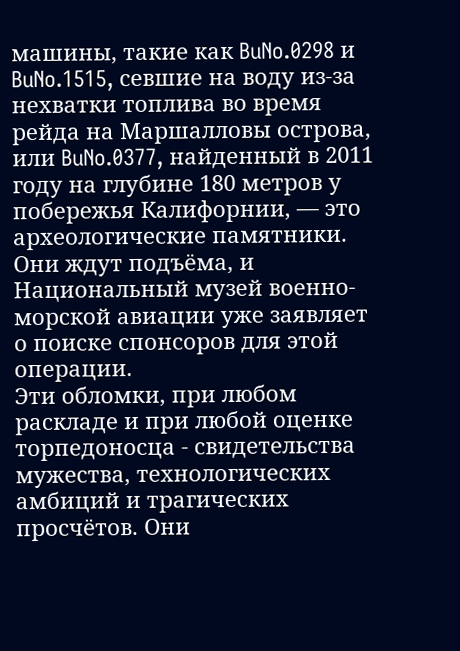машины, такие как BuNo.0298 и BuNo.1515, севшие на воду из-за нехватки топлива во время рейда на Маршалловы острова, или BuNo.0377, найденный в 2011 году на глубине 180 метров у побережья Калифорнии, — это археологические памятники. Они ждут подъёма, и Национальный музей военно-морской авиации уже заявляет о поиске спонсоров для этой операции.
Эти обломки, при любом раскладе и при любой оценке торпедоносца - свидетельства мужества, технологических амбиций и трагических просчётов. Они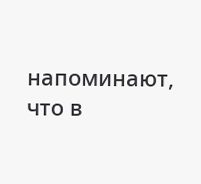напоминают, что в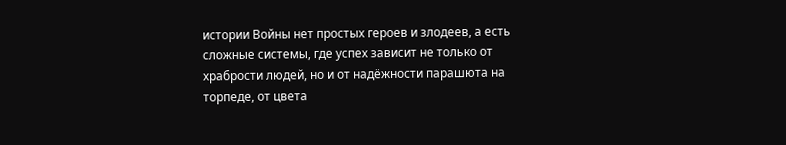истории Войны нет простых героев и злодеев, а есть сложные системы, где успех зависит не только от храбрости людей, но и от надёжности парашюта на торпеде, от цвета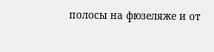полосы на фюзеляже и от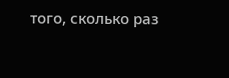того, сколько раз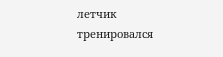летчик тренировался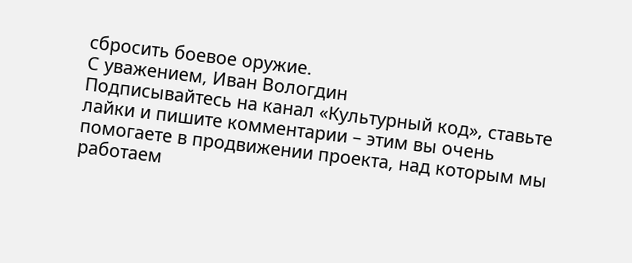сбросить боевое оружие.
С уважением, Иван Вологдин
Подписывайтесь на канал «Культурный код», ставьте лайки и пишите комментарии – этим вы очень помогаете в продвижении проекта, над которым мы работаем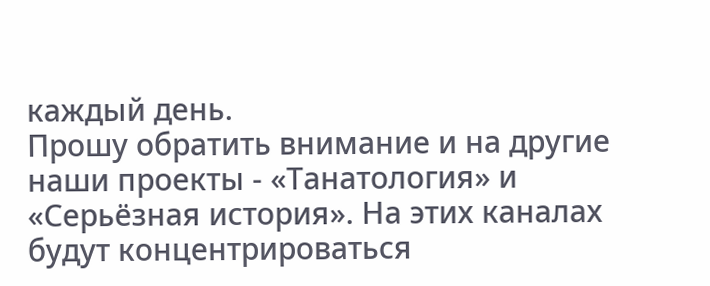каждый день.
Прошу обратить внимание и на другие наши проекты - «Танатология» и «Серьёзная история». На этих каналах будут концентрироваться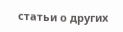статьи о других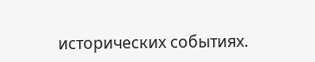исторических событиях.